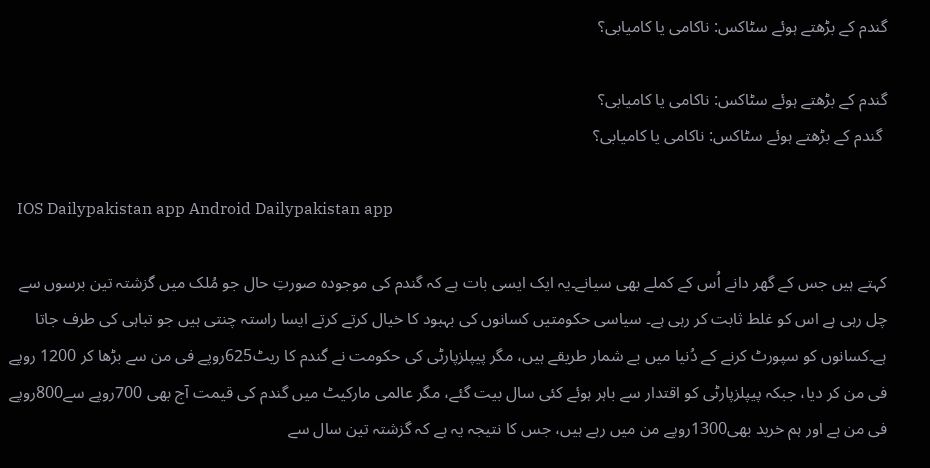گندم کے بڑھتے ہوئے سٹاکس: ناکامی یا کامیابی؟

گندم کے بڑھتے ہوئے سٹاکس: ناکامی یا کامیابی؟
 گندم کے بڑھتے ہوئے سٹاکس: ناکامی یا کامیابی؟

  IOS Dailypakistan app Android Dailypakistan app

کہتے ہیں جس کے گھر دانے اُس کے کملے بھی سیانے۔یہ ایک ایسی بات ہے کہ گندم کی موجودہ صورتِ حال جو مُلک میں گزشتہ تین برسوں سے چل رہی ہے اس کو غلط ثابت کر رہی ہے۔ سیاسی حکومتیں کسانوں کی بہبود کا خیال کرتے کرتے ایسا راستہ چنتی ہیں جو تباہی کی طرف جاتا ہے۔کسانوں کو سپورٹ کرنے کے دُنیا میں بے شمار طریقے ہیں، مگر پیپلزپارٹی کی حکومت نے گندم کا ریٹ625روپے فی من سے بڑھا کر 1200 روپے فی من کر دیا، جبکہ پیپلزپارٹی کو اقتدار سے باہر ہوئے کئی سال بیت گئے، مگر عالمی مارکیٹ میں گندم کی قیمت آج بھی 700روپے سے800روپے فی من ہے اور ہم خرید بھی1300روپے من میں رہے ہیں، جس کا نتیجہ یہ ہے کہ گزشتہ تین سال سے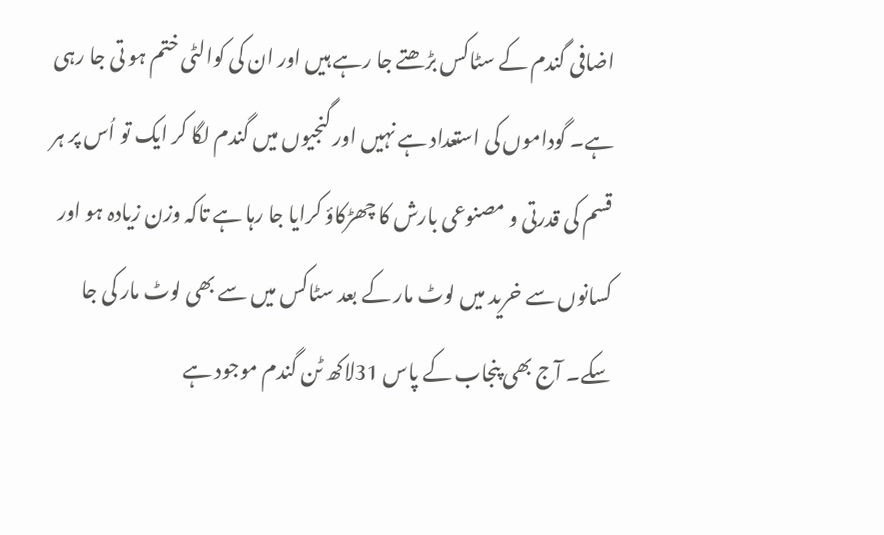اضافی گندم کے سٹاکس بڑھتے جا رہے ہیں اور ان کی کوالٹی ختم ہو تی جا رہی ہے۔ گوداموں کی استعداد ہے نہیں اور گنجیوں میں گندم لگا کر ایک تو اُس پر ہر قسم کی قدرتی و مصنوعی بارش کا چھڑکاؤ کرایا جا رہا ہے تاکہ وزن زیادہ ہو اور کسانوں سے خرید میں لوٹ مار کے بعد سٹاکس میں سے بھی لوٹ مار کی جا سکے۔ آج بھی پنجاب کے پاس 31لاکھ ٹن گندم موجود ہے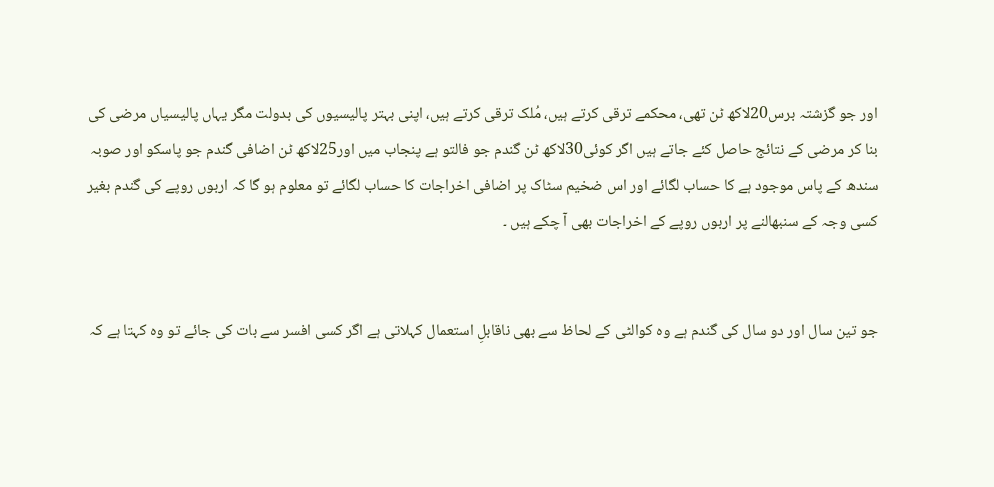اور جو گزشتہ برس20لاکھ ٹن تھی، محکمے ترقی کرتے ہیں، مُلک ترقی کرتے ہیں، اپنی بہتر پالیسیوں کی بدولت مگر یہاں پالیسیاں مرضی کی بنا کر مرضی کے نتائج حاصل کئے جاتے ہیں اگر کوئی30لاکھ ٹن گندم جو فالتو ہے پنجاب میں اور25لاکھ ٹن اضافی گندم جو پاسکو اور صوبہ سندھ کے پاس موجود ہے کا حساب لگائے اور اس ضخیم سٹاک پر اضافی اخراجات کا حساب لگائے تو معلوم ہو گا کہ اربوں روپے کی گندم بغیر کسی وجہ کے سنبھالنے پر اربوں روپے کے اخراجات بھی آ چکے ہیں ۔


جو تین سال اور دو سال کی گندم ہے وہ کوالٹی کے لحاظ سے بھی ناقابلِ استعمال کہلاتی ہے اگر کسی افسر سے بات کی جائے تو وہ کہتا ہے کہ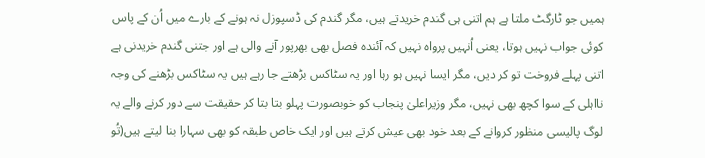ہمیں جو ٹارگٹ ملتا ہے ہم اتنی ہی گندم خریدتے ہیں، مگر گندم کی ڈسپوزل نہ ہونے کے بارے میں اُن کے پاس کوئی جواب نہیں ہوتا، یعنی اُنہیں پرواہ نہیں کہ آئندہ فصل بھی بھرپور آنے والی ہے اور جتنی گندم خریدنی ہے اتنی پہلے فروخت تو کر دیں، مگر ایسا نہیں ہو رہا اور یہ سٹاکس بڑھتے جا رہے ہیں یہ سٹاکس بڑھنے کی وجہ نااہلی کے سوا کچھ بھی نہیں، مگر وزیراعلیٰ پنجاب کو خوبصورت پہلو بتا بتا کر حقیقت سے دور کرنے والے یہ لوگ پالیسی منظور کروانے کے بعد خود بھی عیش کرتے ہیں اور ایک خاص طبقہ کو بھی سہارا بنا لیتے ہیں(تُو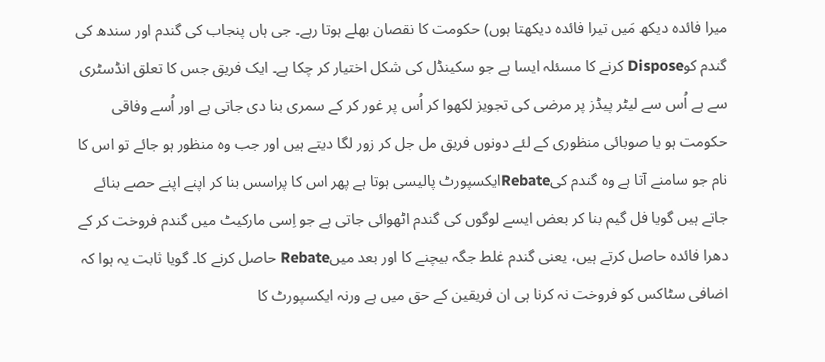میرا فائدہ دیکھ مَیں تیرا فائدہ دیکھتا ہوں) حکومت کا نقصان بھلے ہوتا رہے۔ جی ہاں پنجاب کی گندم اور سندھ کی گندم کوDispose کرنے کا مسئلہ ایسا ہے جو سکینڈل کی شکل اختیار کر چکا ہے۔ ایک فریق جس کا تعلق انڈسٹری سے ہے اُس سے لیٹر پیڈز پر مرضی کی تجویز لکھوا کر اُس پر غور کر کے سمری بنا دی جاتی ہے اور اُسے وفاقی حکومت ہو یا صوبائی منظوری کے لئے دونوں فریق مل جل کر زور لگا دیتے ہیں اور جب وہ منظور ہو جائے تو اس کا نام جو سامنے آتا ہے وہ گندم کیRebateایکسپورٹ پالیسی ہوتا ہے پھر اس کا پراسس بنا کر اپنے اپنے حصے بنائے جاتے ہیں گویا فل گیم بنا کر بعض ایسے لوگوں کی گندم اٹھوائی جاتی ہے جو اِسی مارکیٹ میں گندم فروخت کر کے دھرا فائدہ حاصل کرتے ہیں، یعنی گندم غلط جگہ بیچنے کا اور بعد میںRebate حاصل کرنے کا۔ گویا ثابت یہ ہوا کہ اضافی سٹاکس کو فروخت نہ کرنا ہی ان فریقین کے حق میں ہے ورنہ ایکسپورٹ کا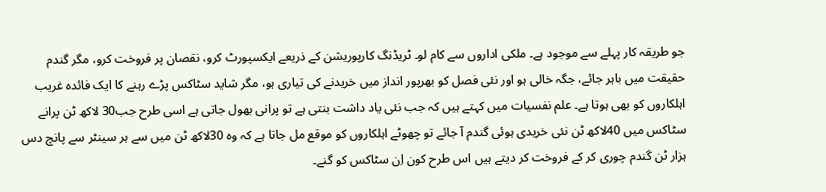جو طریقہ کار پہلے سے موجود ہے۔ ملکی اداروں سے کام لو۔ ٹریڈنگ کارپوریشن کے ذریعے ایکسپورٹ کرو، نقصان پر فروخت کرو، مگر گندم حقیقت میں باہر جائے، جگہ خالی ہو اور نئی فصل کو بھرپور انداز میں خریدنے کی تیاری ہو، مگر شاید سٹاکس پڑے رہنے کا ایک فائدہ غریب اہلکاروں کو بھی ہوتا ہے۔ علم نفسیات میں کہتے ہیں کہ جب نئی یاد داشت بنتی ہے تو پرانی بھول جاتی ہے اسی طرح جب30 لاکھ ٹن پرانے سٹاکس میں 40لاکھ ٹن نئی خریدی ہوئی گندم آ جائے تو چھوٹے اہلکاروں کو موقع مل جاتا ہے کہ وہ 30لاکھ ٹن میں سے ہر سینٹر سے پانچ دس ہزار ٹن گندم چوری کر کے فروخت کر دیتے ہیں اس طرح کون اِن سٹاکس کو گنے۔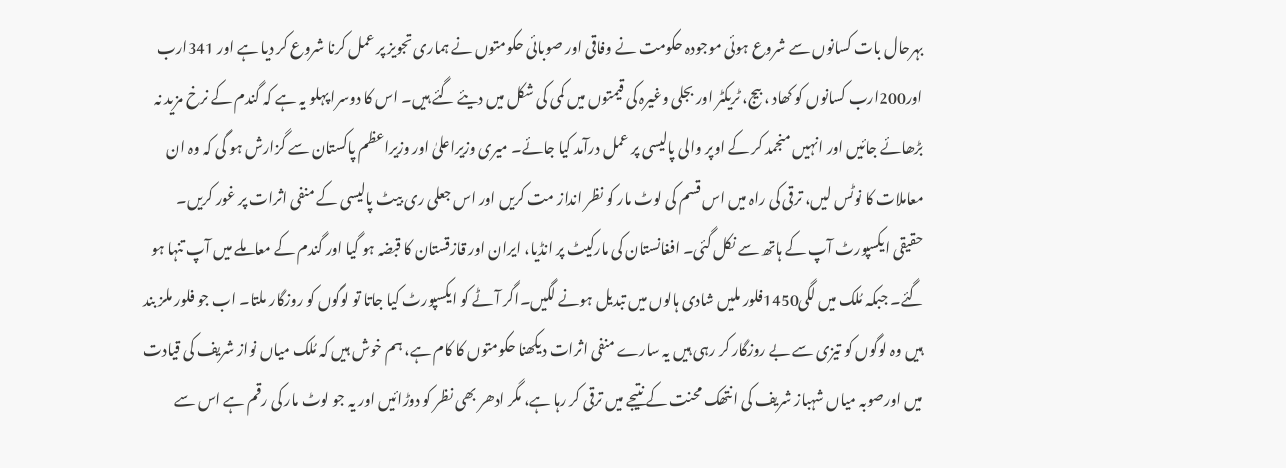بہرحال بات کسانوں سے شروع ہوئی موجودہ حکومت نے وفاقی اور صوبائی حکومتوں نے ہماری تجویز پر عمل کرنا شروع کر دیا ہے اور 341ارب اور200ارب کسانوں کو کھاد ، بیج، ٹریکٹر اور بجلی وغیرہ کی قیمتوں میں کمی کی شکل میں دیئے گئے ہیں۔ اس کا دوسرا پہلو یہ ہے کہ گندم کے نرخ مزید نہ بڑھائے جائیں اور انہیں منجمد کر کے اوپر والی پالیسی پر عمل درآمد کیا جائے۔ میری وزیراعلیٰ اور وزیراعظم پاکستان سے گزارش ہو گی کہ وہ ان معاملات کا نوٹس لیں، ترقی کی راہ میں اس قسم کی لوٹ مار کو نظر انداز مت کریں اور اس جعلی ری بیٹ پالیسی کے منفی اثرات پر غور کریں۔ حقیقی ایکسپورٹ آپ کے ہاتھ سے نکل گئی۔ افغانستان کی مارکیٹ پر انڈیا، ایران اور قازقستان کا قبضہ ہو گیا اور گندم کے معاملے میں آپ تنہا ہو گئے۔ جبکہ مُلک میں لگی1450فلور ملیں شادی ہالوں میں تبدیل ہونے لگیں۔اگر آٹے کو ایکسپورٹ کیا جاتا تو لوگوں کو روزگار ملتا۔ اب جو فلور ملز بند ہیں وہ لوگوں کو تیزی سے بے روزگار کر رہی ہیں یہ سارے منفی اثرات دیکھنا حکومتوں کا کام ہے، ہم خوش ہیں کہ مُلک میاں نواز شریف کی قیادت میں اورصوبہ میاں شہباز شریف کی انتھک محنت کے نتیجے میں ترقی کر رہا ہے، مگر ادھر بھی نظر کو دوڑائیں اور یہ جو لوٹ مار کی رقم ہے اس سے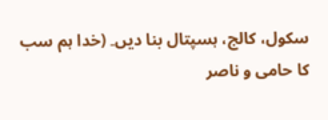سکول، کالج، ہسپتال بنا دیں۔ (خدا ہم سب کا حامی و ناصر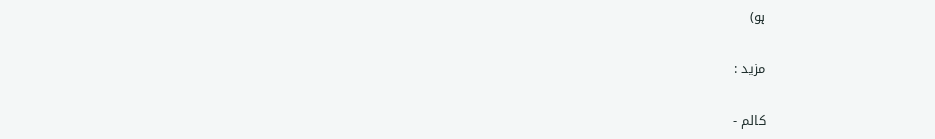ہو)

مزید :

کالم -